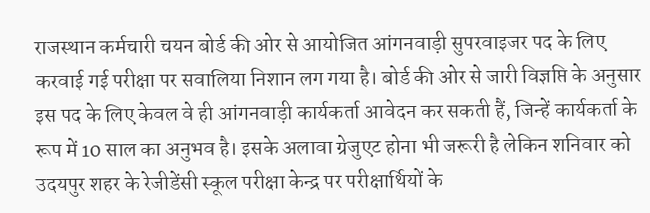राजस्थान कर्मचारी चयन बोर्ड की ओर से आयोजित आंगनवाड़ी सुपरवाइजर पद के लिए करवाई गई परीक्षा पर सवालिया निशान लग गया है। बोर्ड की ओर से जारी विज्ञप्ति के अनुसार इस पद के लिए केवल वे ही आंगनवाड़ी कार्यकर्ता आवेदन कर सकती हैं, जिन्हें कार्यकर्ता के रूप में 10 साल का अनुभव है। इसके अलावा ग्रेजुएट होना भी जरूरी है लेकिन शनिवार को उदयपुर शहर के रेजीडेंसी स्कूल परीक्षा केन्द्र पर परीक्षार्थियों के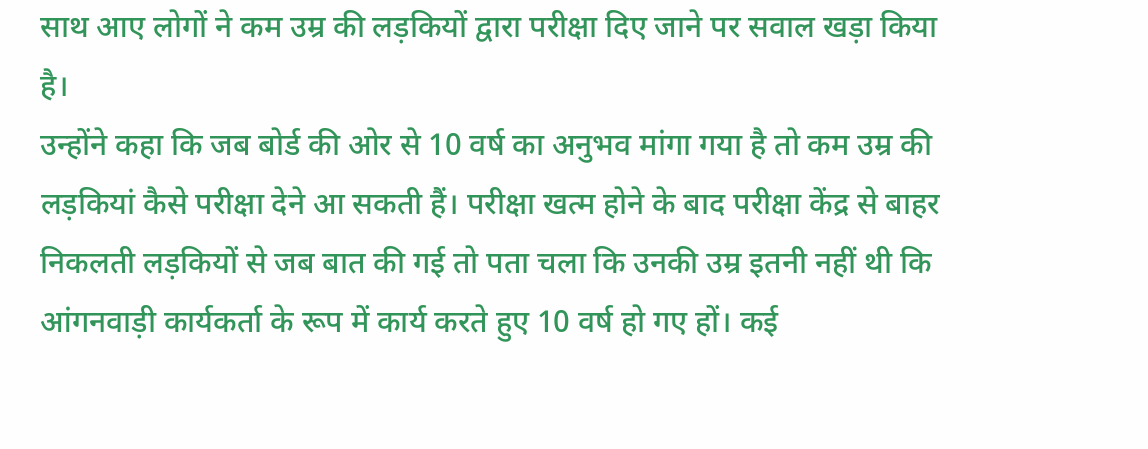साथ आए लोगों ने कम उम्र की लड़कियों द्वारा परीक्षा दिए जाने पर सवाल खड़ा किया है।
उन्होंने कहा कि जब बोर्ड की ओर से 10 वर्ष का अनुभव मांगा गया है तो कम उम्र की लड़कियां कैसे परीक्षा देने आ सकती हैं। परीक्षा खत्म होने के बाद परीक्षा केंद्र से बाहर निकलती लड़कियों से जब बात की गई तो पता चला कि उनकी उम्र इतनी नहीं थी कि आंगनवाड़ी कार्यकर्ता के रूप में कार्य करते हुए 10 वर्ष हो गए हों। कई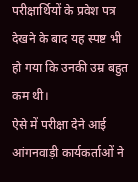परीक्षार्थियों के प्रवेश पत्र देखने के बाद यह स्पष्ट भी हो गया कि उनकी उम्र बहुत कम थी।
ऐसे में परीक्षा देने आई आंगनवाड़ी कार्यकर्ताओं ने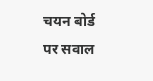चयन बोर्ड पर सवाल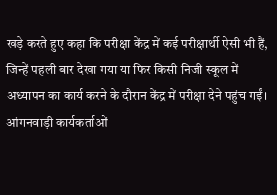खड़े करते हुए कहा कि परीक्षा केंद्र में कई परीक्षार्थी ऐसी भी हैं, जिन्हें पहली बार देखा गया या फिर किसी निजी स्कूल में अध्यापन का कार्य करने के दौरान केंद्र में परीक्षा देने पहुंच गईं।
आंगनवाड़ी कार्यकर्ताओं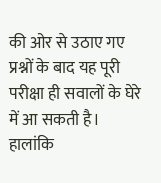की ओर से उठाए गए प्रश्नों के बाद यह पूरी परीक्षा ही सवालों के घेरे में आ सकती है। हालांकि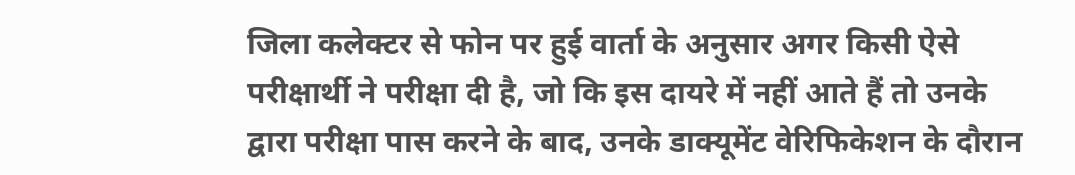जिला कलेक्टर से फोन पर हुई वार्ता के अनुसार अगर किसी ऐसे परीक्षार्थी ने परीक्षा दी है, जो कि इस दायरे में नहीं आते हैं तो उनके द्वारा परीक्षा पास करने के बाद, उनके डाक्यूमेंट वेरिफिकेशन के दौरान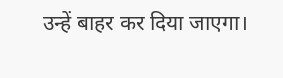उन्हें बाहर कर दिया जाएगा।